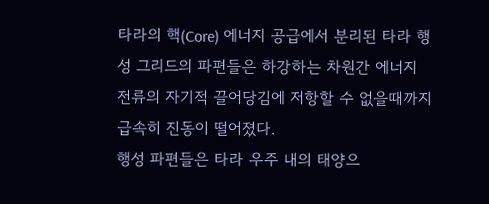타라의 핵(Core) 에너지 공급에서 분리된 타라 행성 그리드의 파편들은 하강하는 차원간 에너지 전류의 자기적 끌어당김에 저항할 수 없을때까지 급속히 진동이 떨어졌다.
행성 파편들은 타라 우주 내의 태양으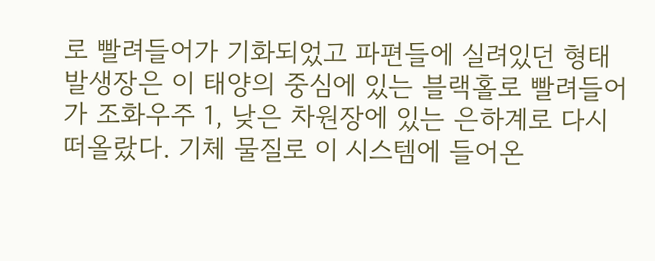로 빨려들어가 기화되었고 파편들에 실려있던 형태발생장은 이 태양의 중심에 있는 블랙홀로 빨려들어가 조화우주 1, 낮은 차원장에 있는 은하계로 다시 떠올랐다. 기체 물질로 이 시스템에 들어온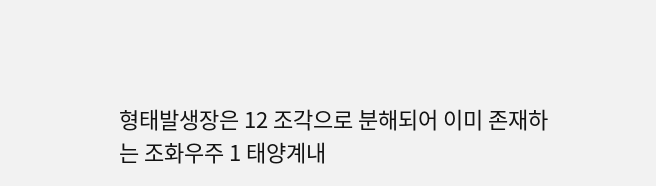형태발생장은 12 조각으로 분해되어 이미 존재하는 조화우주 1 태양계내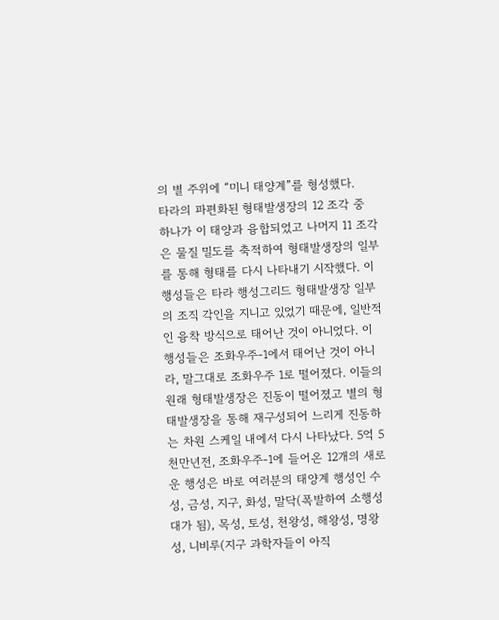의 별 주위에 “미니 태양계”를 형성했다.
타라의 파편화된 형태발생장의 12 조각 중 하나가 이 태양과 융합되었고 나머지 11 조각은 물질 밀도를 축적하여 형태발생장의 일부를 통해 형태를 다시 나타내기 시작했다. 이 행성들은 타라 행성그리드 형태발생장 일부의 조직 각인을 지니고 있었기 때문에, 일반적인 융착 방식으로 태어난 것이 아니었다. 이 행성들은 조화우주-1에서 태어난 것이 아니라, 말그대로 조화우주 1로 떨어졌다. 이들의 원래 형태발생장은 진동이 떨어졌고 별의 형태발생장을 통해 재구성되어 느리게 진동하는 차원 스케일 내에서 다시 나타났다. 5억 5천만년전, 조화우주-1에 들어온 12개의 새로운 행성은 바로 여러분의 태양계 행성인 수성, 금성, 지구, 화성, 말닥(폭발하여 소행성대가 됨), 목성, 토성, 천왕성, 해왕성, 명왕성, 니비루(지구 과학자들이 아직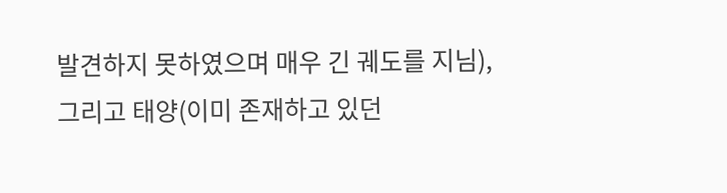발견하지 못하였으며 매우 긴 궤도를 지님), 그리고 태양(이미 존재하고 있던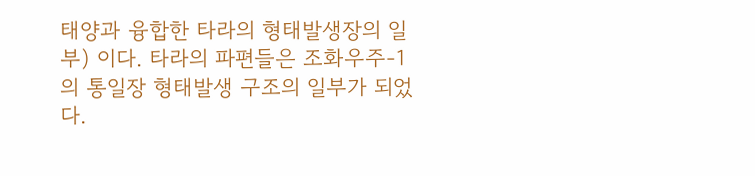태양과 융합한 타라의 형태발생장의 일부) 이다. 타라의 파편들은 조화우주-1의 통일장 형태발생 구조의 일부가 되었다.